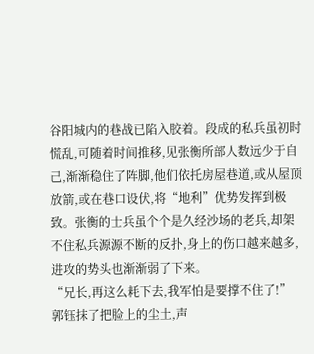谷阳城内的巷战已陷入胶着。段成的私兵虽初时慌乱,可随着时间推移,见张衡所部人数远少于自己,渐渐稳住了阵脚,他们依托房屋巷道,或从屋顶放箭,或在巷口设伏,将“地利”优势发挥到极致。张衡的士兵虽个个是久经沙场的老兵,却架不住私兵源源不断的反扑,身上的伤口越来越多,进攻的势头也渐渐弱了下来。
“兄长,再这么耗下去,我军怕是要撑不住了!”
郭钰抹了把脸上的尘土,声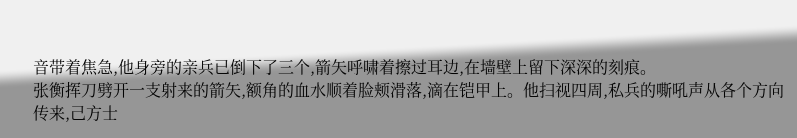音带着焦急,他身旁的亲兵已倒下了三个,箭矢呼啸着擦过耳边,在墙壁上留下深深的刻痕。
张衡挥刀劈开一支射来的箭矢,额角的血水顺着脸颊滑落,滴在铠甲上。他扫视四周,私兵的嘶吼声从各个方向传来,己方士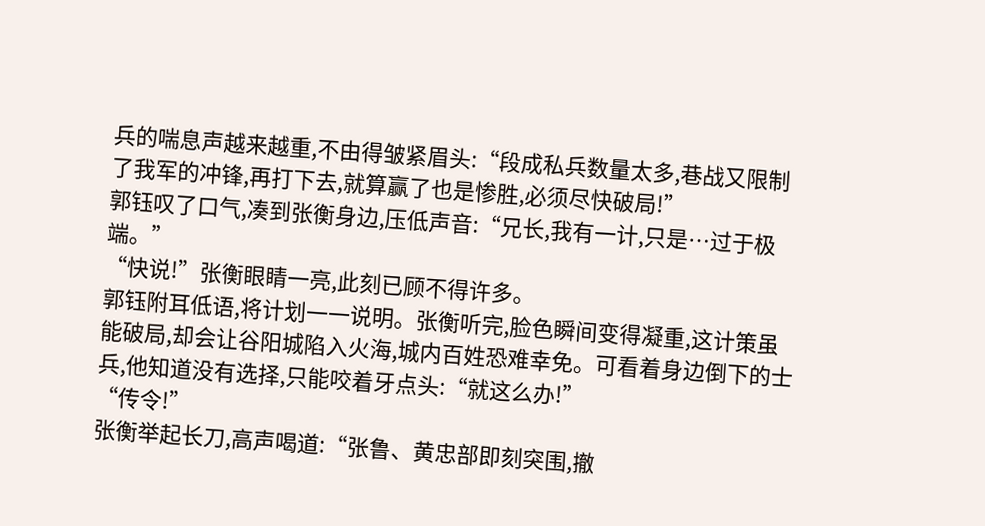兵的喘息声越来越重,不由得皱紧眉头:“段成私兵数量太多,巷战又限制了我军的冲锋,再打下去,就算赢了也是惨胜,必须尽快破局!”
郭钰叹了口气,凑到张衡身边,压低声音:“兄长,我有一计,只是…过于极端。”
“快说!”张衡眼睛一亮,此刻已顾不得许多。
郭钰附耳低语,将计划一一说明。张衡听完,脸色瞬间变得凝重,这计策虽能破局,却会让谷阳城陷入火海,城内百姓恐难幸免。可看着身边倒下的士兵,他知道没有选择,只能咬着牙点头:“就这么办!”
“传令!”
张衡举起长刀,高声喝道:“张鲁、黄忠部即刻突围,撤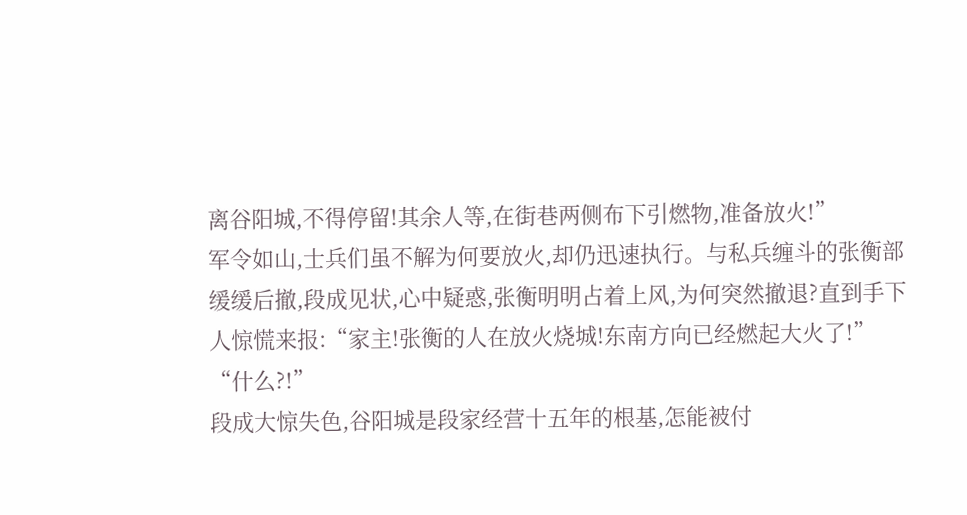离谷阳城,不得停留!其余人等,在街巷两侧布下引燃物,准备放火!”
军令如山,士兵们虽不解为何要放火,却仍迅速执行。与私兵缠斗的张衡部缓缓后撤,段成见状,心中疑惑,张衡明明占着上风,为何突然撤退?直到手下人惊慌来报:“家主!张衡的人在放火烧城!东南方向已经燃起大火了!”
“什么?!”
段成大惊失色,谷阳城是段家经营十五年的根基,怎能被付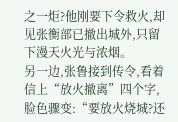之一炬?他刚要下令救火,却见张衡部已撤出城外,只留下漫天火光与浓烟。
另一边,张鲁接到传令,看着信上“放火撤离”四个字,脸色骤变:“要放火烧城?还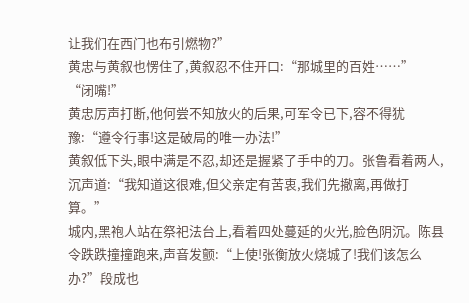让我们在西门也布引燃物?”
黄忠与黄叙也愣住了,黄叙忍不住开口:“那城里的百姓……”
“闭嘴!”
黄忠厉声打断,他何尝不知放火的后果,可军令已下,容不得犹豫:“遵令行事!这是破局的唯一办法!”
黄叙低下头,眼中满是不忍,却还是握紧了手中的刀。张鲁看着两人,沉声道:“我知道这很难,但父亲定有苦衷,我们先撤离,再做打算。”
城内,黑袍人站在祭祀法台上,看着四处蔓延的火光,脸色阴沉。陈县令跌跌撞撞跑来,声音发颤:“上使!张衡放火烧城了!我们该怎么办?”段成也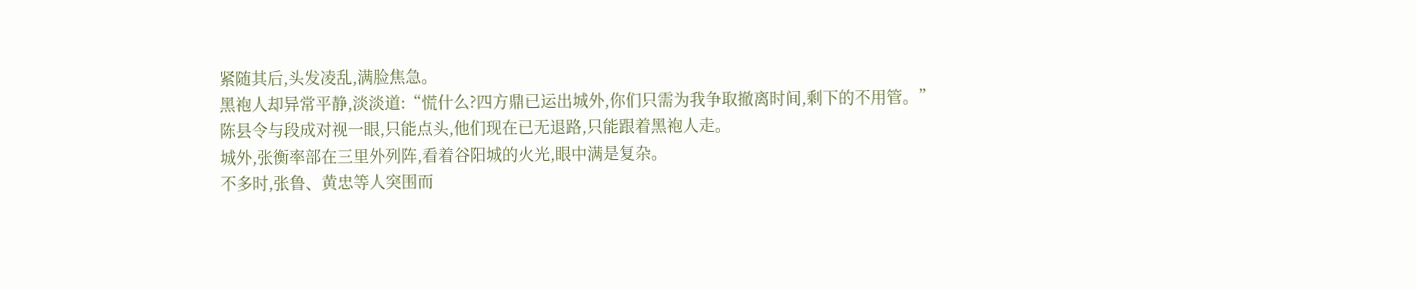紧随其后,头发凌乱,满脸焦急。
黑袍人却异常平静,淡淡道:“慌什么?四方鼎已运出城外,你们只需为我争取撤离时间,剩下的不用管。”
陈县令与段成对视一眼,只能点头,他们现在已无退路,只能跟着黑袍人走。
城外,张衡率部在三里外列阵,看着谷阳城的火光,眼中满是复杂。
不多时,张鲁、黄忠等人突围而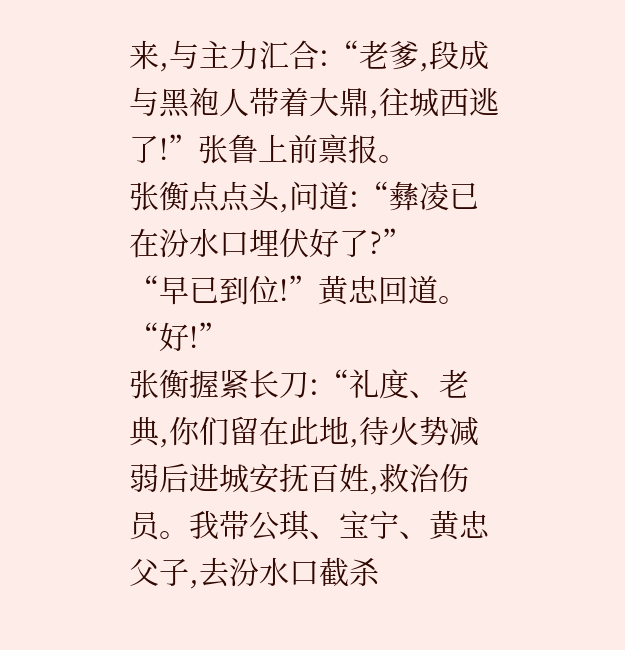来,与主力汇合:“老爹,段成与黑袍人带着大鼎,往城西逃了!”张鲁上前禀报。
张衡点点头,问道:“彝凌已在汾水口埋伏好了?”
“早已到位!”黄忠回道。
“好!”
张衡握紧长刀:“礼度、老典,你们留在此地,待火势减弱后进城安抚百姓,救治伤员。我带公琪、宝宁、黄忠父子,去汾水口截杀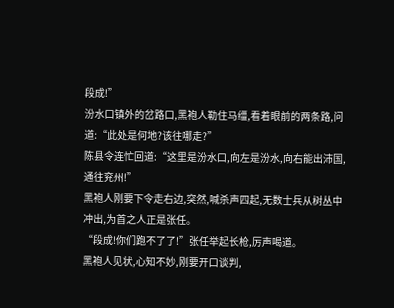段成!”
汾水口镇外的岔路口,黑袍人勒住马缰,看着眼前的两条路,问道:“此处是何地?该往哪走?”
陈县令连忙回道:“这里是汾水口,向左是汾水,向右能出沛国,通往兖州!”
黑袍人刚要下令走右边,突然,喊杀声四起,无数士兵从树丛中冲出,为首之人正是张任。
“段成!你们跑不了了!”张任举起长枪,厉声喝道。
黑袍人见状,心知不妙,刚要开口谈判,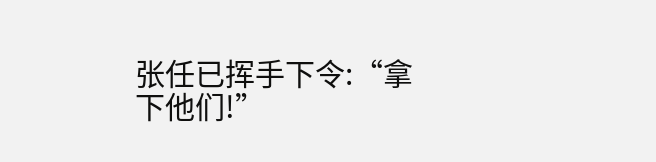张任已挥手下令:“拿下他们!”